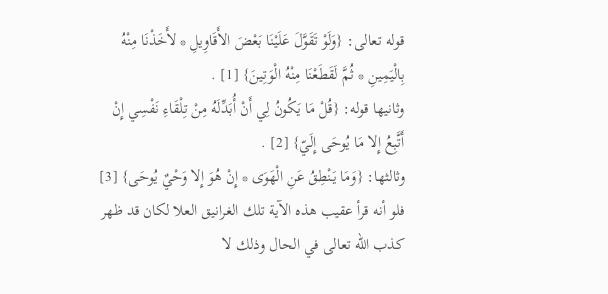قوله تعالى: {وَلَوْ تَقَوَّلَ عَلَيْنَا بَعْضَ الأَقَاوِيلِ * لأَخَذْنَا مِنْهُ بِالْيَمِينِ * ثُمَّ لَقَطَعْنَا مِنْهُ الْوَتِينَ} [1] .
وثانيها قوله: {قُلْ مَا يَكُونُ لِي أَنْ أُبَدِّلَهُ مِنْ تِلْقَاءِ نَفْسِي إِنْ أَتَّبِعُ إِلا مَا يُوحَى إِلَيّ} [2] .
وثالثها: {وَمَا يَنْطِقُ عَنِ الْهَوَى * إِنْ هُوَ إِلا وَحْيٌ يُوحَى} [3] فلو أنه قرأ عقيب هذه الآية تلك الغرانيق العلا لكان قد ظهر كذب الله تعالى في الحال وذلك لا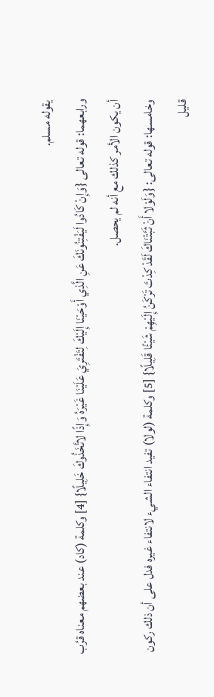يقوله مسلم.
ورابعهما: قوله تعالى {وَإِنْ كَادُوا لَيَفْتِنُونَكَ عَنِ الَّذِي أَوْحَيْنَا إِلَيْكَ لِتَفْتَرِيَ عَلَيْنَا غَيْرَهُ وَإِذًا لاتَّخَذُوكَ خَلِيلًا} [4] وكلمة (كاد) عند بعضهم معناه قرُب أن يكون الأمر كذلك مع أنه لم يحصل.
وخامسها: قوله تعالى: {وَلَوْلا أَنْ ثَبَّتْنَاكَ لَقَدْ كِدْتَ تَرْكَنُ إِلَيْهِمْ شَيْئًا قَلِيلًا} [5] وكلمة (لولا) تفيد انتفاء الشيء لانتفاء غيره فدل على أن ذلك ركون قليل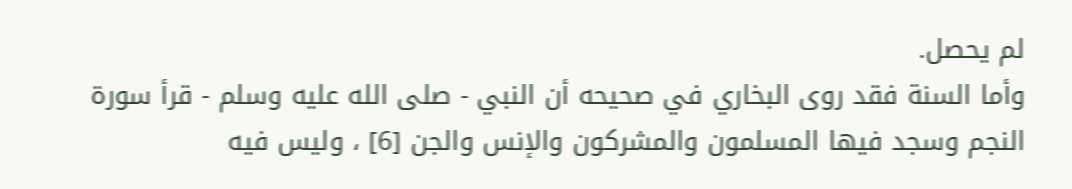لم يحصل.
وأما السنة فقد روى البخاري في صحيحه أن النبي - صلى الله عليه وسلم - قرأ سورة النجم وسجد فيها المسلمون والمشركون والإنس والجن [6] ، وليس فيه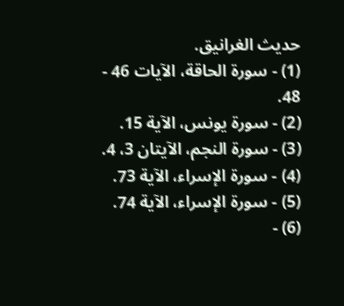حديث الغرانيق.
(1) - سورة الحاقة، الآيات 46 - 48.
(2) - سورة يونس، الآية 15.
(3) - سورة النجم، الآيتان 3، 4.
(4) - سورة الإسراء، الآية 73.
(5) - سورة الإسراء، الآية 74.
(6) -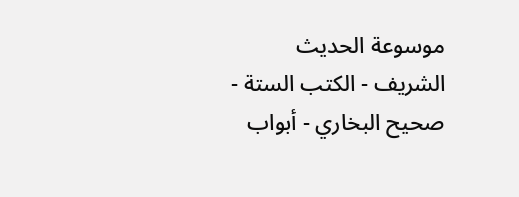موسوعة الحديث الشريف - الكتب الستة - صحيح البخاري - أبواب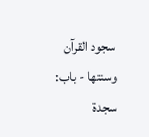سجود القرآن وسنتها - باب: سجدة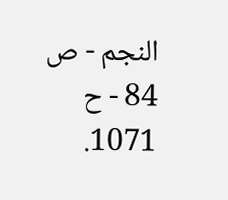النجم - ص 84 - ح 1071.